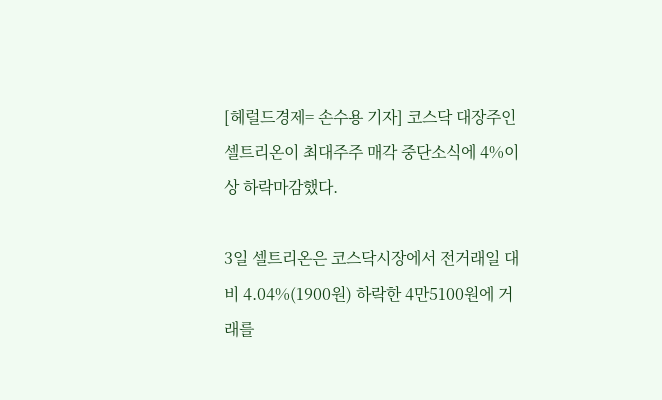[헤럴드경제= 손수용 기자] 코스닥 대장주인 셀트리온이 최대주주 매각 중단소식에 4%이상 하락마감했다.

3일 셀트리온은 코스닥시장에서 전거래일 대비 4.04%(1900원) 하락한 4만5100원에 거래를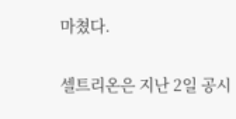마쳤다.

셀트리온은 지난 2일 공시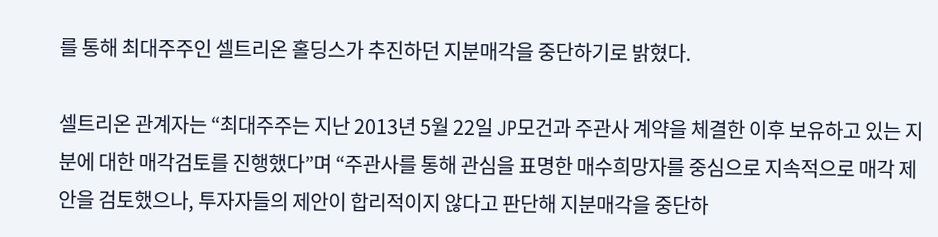를 통해 최대주주인 셀트리온 홀딩스가 추진하던 지분매각을 중단하기로 밝혔다.

셀트리온 관계자는 “최대주주는 지난 2013년 5월 22일 JP모건과 주관사 계약을 체결한 이후 보유하고 있는 지분에 대한 매각검토를 진행했다”며 “주관사를 통해 관심을 표명한 매수희망자를 중심으로 지속적으로 매각 제안을 검토했으나, 투자자들의 제안이 합리적이지 않다고 판단해 지분매각을 중단하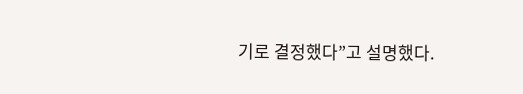기로 결정했다”고 설명했다.